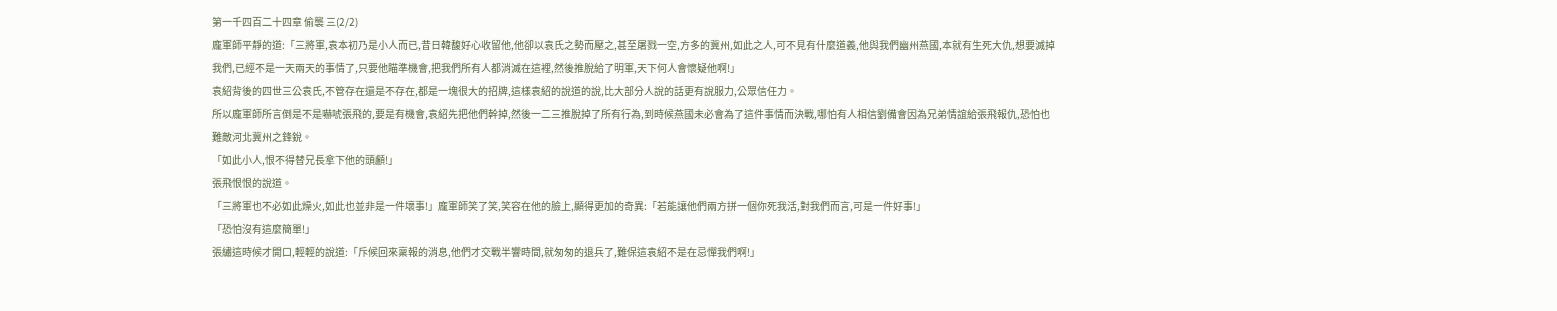第一千四百二十四章 偷襲 三(2/2)
龐軍師平靜的道:「三將軍,袁本初乃是小人而已,昔日韓馥好心收留他,他卻以袁氏之勢而壓之,甚至屠戮一空,方多的冀州,如此之人,可不見有什麼道義,他與我們幽州燕國,本就有生死大仇,想要滅掉我們,已經不是一天兩天的事情了,只要他瞄準機會,把我們所有人都消滅在這裡,然後推脫給了明軍,天下何人會懷疑他啊!」
袁紹背後的四世三公袁氏,不管存在還是不存在,都是一塊很大的招牌,這樣袁紹的說道的說,比大部分人說的話更有說服力,公眾信任力。
所以龐軍師所言倒是不是嚇唬張飛的,要是有機會,袁紹先把他們幹掉,然後一二三推脫掉了所有行為,到時候燕國未必會為了這件事情而決戰,哪怕有人相信劉備會因為兄弟情誼給張飛報仇,恐怕也難敵河北冀州之鋒銳。
「如此小人,恨不得替兄長拿下他的頭顱!」
張飛恨恨的說道。
「三將軍也不必如此燥火,如此也並非是一件壞事!」龐軍師笑了笑,笑容在他的臉上,顯得更加的奇異:「若能讓他們兩方拼一個你死我活,對我們而言,可是一件好事!」
「恐怕沒有這麼簡單!」
張繡這時候才開口,輕輕的說道:「斥候回來稟報的消息,他們才交戰半響時間,就匆匆的退兵了,難保這袁紹不是在忌憚我們啊!」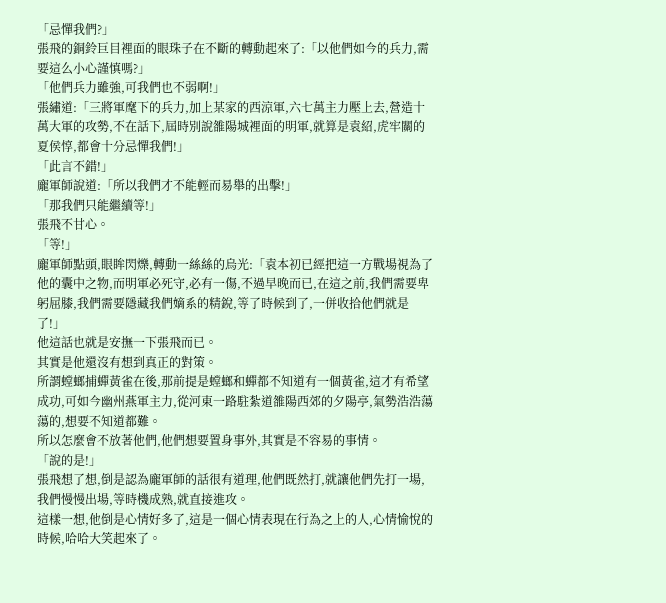「忌憚我們?」
張飛的銅鈴巨目裡面的眼珠子在不斷的轉動起來了:「以他們如今的兵力,需要這么小心謹慎嗎?」
「他們兵力雖強,可我們也不弱啊!」
張繡道:「三將軍麾下的兵力,加上某家的西涼軍,六七萬主力壓上去,營造十萬大軍的攻勢,不在話下,屆時別說雒陽城裡面的明軍,就算是袁紹,虎牢關的夏侯惇,都會十分忌憚我們!」
「此言不錯!」
龐軍師說道:「所以我們才不能輕而易舉的出擊!」
「那我們只能繼續等!」
張飛不甘心。
「等!」
龐軍師點頭,眼眸閃爍,轉動一絲絲的烏光:「袁本初已經把這一方戰場視為了他的囊中之物,而明軍必死守,必有一傷,不過早晚而已,在這之前,我們需要卑躬屈膝,我們需要隱藏我們嫡系的精銳,等了時候到了,一併收拾他們就是了!」
他這話也就是安撫一下張飛而已。
其實是他還沒有想到真正的對策。
所謂螳螂捕蟬黃雀在後,那前提是螳螂和蟬都不知道有一個黃雀,這才有希望成功,可如今幽州燕軍主力,從河東一路駐紮道雒陽西郊的夕陽亭,氣勢浩浩蕩蕩的,想要不知道都難。
所以怎麼會不放著他們,他們想要置身事外,其實是不容易的事情。
「說的是!」
張飛想了想,倒是認為龐軍師的話很有道理,他們既然打,就讓他們先打一場,我們慢慢出場,等時機成熟,就直接進攻。
這樣一想,他倒是心情好多了,這是一個心情表現在行為之上的人,心情愉悅的時候,哈哈大笑起來了。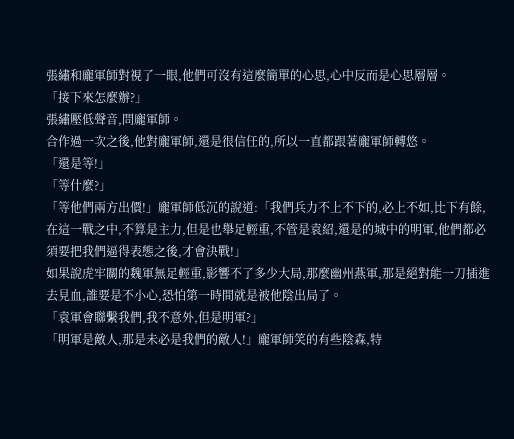張繡和龐軍師對視了一眼,他們可沒有這麼簡單的心思,心中反而是心思層層。
「接下來怎麼辦?」
張繡壓低聲音,問龐軍師。
合作過一次之後,他對龐軍師,還是很信任的,所以一直都跟著龐軍師轉悠。
「還是等!」
「等什麼?」
「等他們兩方出價!」龐軍師低沉的說道:「我們兵力不上不下的,必上不如,比下有餘,在這一戰之中,不算是主力,但是也舉足輕重,不管是袁紹,還是的城中的明軍,他們都必須要把我們逼得表態之後,才會決戰!」
如果說虎牢關的魏軍無足輕重,影響不了多少大局,那麼幽州燕軍,那是絕對能一刀插進去見血,誰要是不小心,恐怕第一時間就是被他陰出局了。
「袁軍會聯繫我們,我不意外,但是明軍?」
「明軍是敵人,那是未必是我們的敵人!」龐軍師笑的有些陰森,特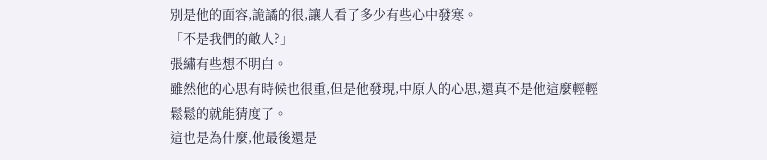別是他的面容,詭譎的很,讓人看了多少有些心中發寒。
「不是我們的敵人?」
張繡有些想不明白。
雖然他的心思有時候也很重,但是他發現,中原人的心思,還真不是他這麼輕輕鬆鬆的就能猜度了。
這也是為什麼,他最後還是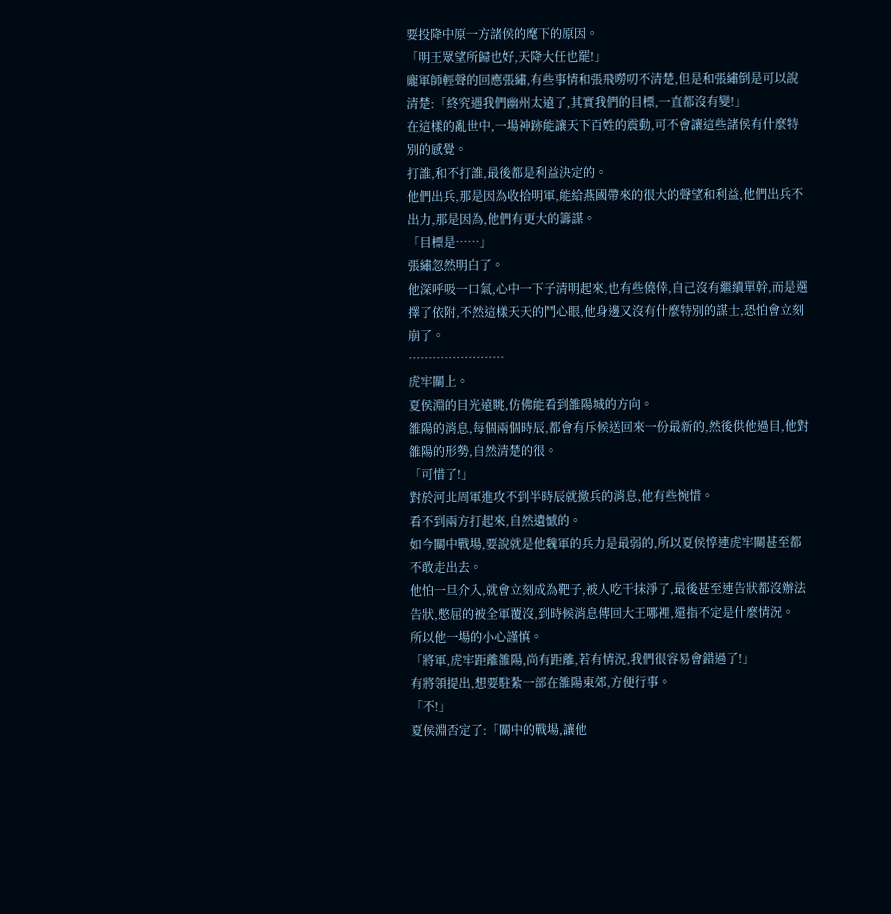要投降中原一方諸侯的麾下的原因。
「明王眾望所歸也好,天降大任也罷!」
龐軍師輕聲的回應張繡,有些事情和張飛嘮叨不清楚,但是和張繡倒是可以說清楚:「終究遇我們幽州太遠了,其實我們的目標,一直都沒有變!」
在這樣的亂世中,一場神跡能讓天下百姓的震動,可不會讓這些諸侯有什麼特別的感覺。
打誰,和不打誰,最後都是利益決定的。
他們出兵,那是因為收拾明軍,能給燕國帶來的很大的聲望和利益,他們出兵不出力,那是因為,他們有更大的籌謀。
「目標是……」
張繡忽然明白了。
他深呼吸一口氣,心中一下子清明起來,也有些僥倖,自己沒有繼續單幹,而是選擇了依附,不然這樣天天的鬥心眼,他身邊又沒有什麼特別的謀士,恐怕會立刻崩了。
……………………
虎牢關上。
夏侯淵的目光遠眺,仿佛能看到雒陽城的方向。
雒陽的消息,每個兩個時辰,都會有斥候送回來一份最新的,然後供他過目,他對雒陽的形勢,自然清楚的很。
「可惜了!」
對於河北周軍進攻不到半時辰就撤兵的消息,他有些惋惜。
看不到兩方打起來,自然遺憾的。
如今關中戰場,要說就是他魏軍的兵力是最弱的,所以夏侯惇連虎牢關甚至都不敢走出去。
他怕一旦介入,就會立刻成為靶子,被人吃干抹淨了,最後甚至連告狀都沒辦法告狀,憋屈的被全軍覆沒,到時候消息傳回大王哪裡,還指不定是什麼情況。
所以他一場的小心謹慎。
「將軍,虎牢距離雒陽,尚有距離,若有情況,我們很容易會錯過了!」
有將領提出,想要駐紮一部在雒陽東郊,方便行事。
「不!」
夏侯淵否定了:「關中的戰場,讓他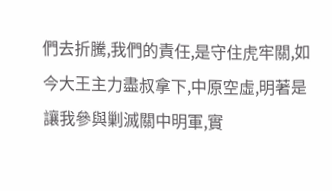們去折騰,我們的責任,是守住虎牢關,如今大王主力盡叔拿下,中原空虛,明著是讓我參與剿滅關中明軍,實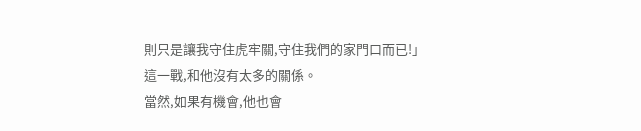則只是讓我守住虎牢關,守住我們的家門口而已!」
這一戰,和他沒有太多的關係。
當然,如果有機會,他也會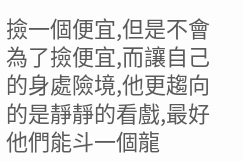撿一個便宜,但是不會為了撿便宜,而讓自己的身處險境,他更趨向的是靜靜的看戲,最好他們能斗一個龍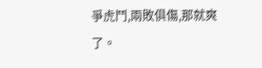爭虎鬥,兩敗俱傷,那就爽了。